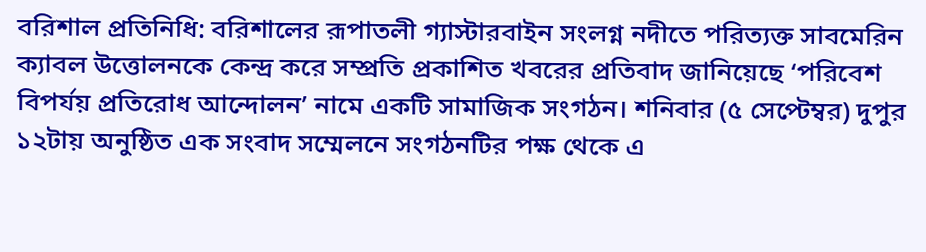বরিশাল প্রতিনিধি: বরিশালের রূপাতলী গ্যাস্টারবাইন সংলগ্ন নদীতে পরিত্যক্ত সাবমেরিন ক্যাবল উত্তোলনকে কেন্দ্র করে সম্প্রতি প্রকাশিত খবরের প্রতিবাদ জানিয়েছে ‘পরিবেশ বিপর্যয় প্রতিরোধ আন্দোলন’ নামে একটি সামাজিক সংগঠন। শনিবার (৫ সেপ্টেম্বর) দুপুর ১২টায় অনুষ্ঠিত এক সংবাদ সম্মেলনে সংগঠনটির পক্ষ থেকে এ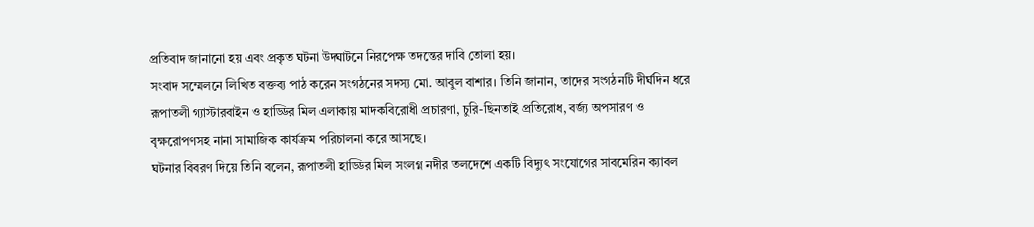প্রতিবাদ জানানো হয় এবং প্রকৃত ঘটনা উদ্ঘাটনে নিরপেক্ষ তদন্তের দাবি তোলা হয়।
সংবাদ সম্মেলনে লিখিত বক্তব্য পাঠ করেন সংগঠনের সদস্য মো. আবুল বাশার। তিনি জানান, তাদের সংগঠনটি দীর্ঘদিন ধরে রূপাতলী গ্যাস্টারবাইন ও হাড্ডির মিল এলাকায় মাদকবিরোধী প্রচারণা, চুরি-ছিনতাই প্রতিরোধ, বর্জ্য অপসারণ ও বৃক্ষরোপণসহ নানা সামাজিক কার্যক্রম পরিচালনা করে আসছে।
ঘটনার বিবরণ দিয়ে তিনি বলেন, রূপাতলী হাড্ডির মিল সংলগ্ন নদীর তলদেশে একটি বিদ্যুৎ সংযোগের সাবমেরিন ক্যাবল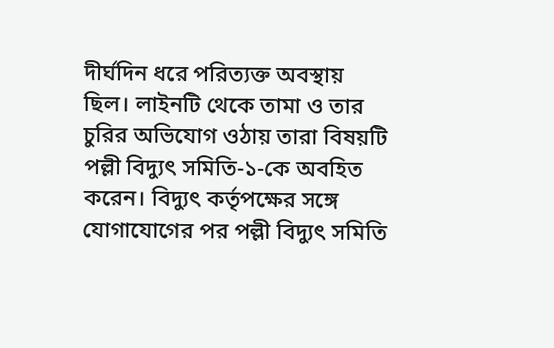দীর্ঘদিন ধরে পরিত্যক্ত অবস্থায় ছিল। লাইনটি থেকে তামা ও তার চুরির অভিযোগ ওঠায় তারা বিষয়টি পল্লী বিদ্যুৎ সমিতি-১-কে অবহিত করেন। বিদ্যুৎ কর্তৃপক্ষের সঙ্গে যোগাযোগের পর পল্লী বিদ্যুৎ সমিতি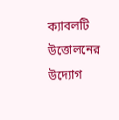ক্যাবলটি উত্তোলনের উদ্যোগ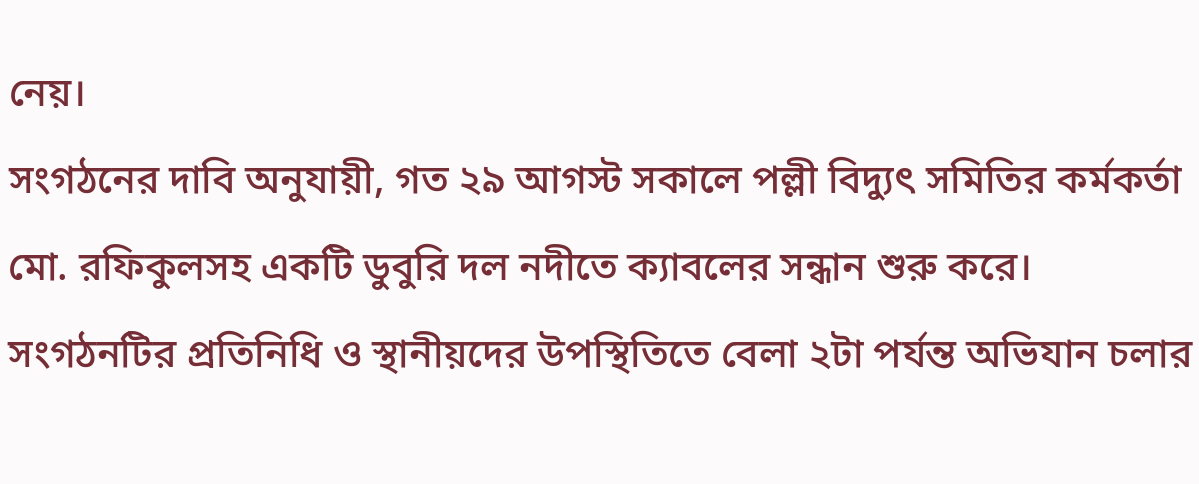নেয়।
সংগঠনের দাবি অনুযায়ী, গত ২৯ আগস্ট সকালে পল্লী বিদ্যুৎ সমিতির কর্মকর্তা মো. রফিকুলসহ একটি ডুবুরি দল নদীতে ক্যাবলের সন্ধান শুরু করে। সংগঠনটির প্রতিনিধি ও স্থানীয়দের উপস্থিতিতে বেলা ২টা পর্যন্ত অভিযান চলার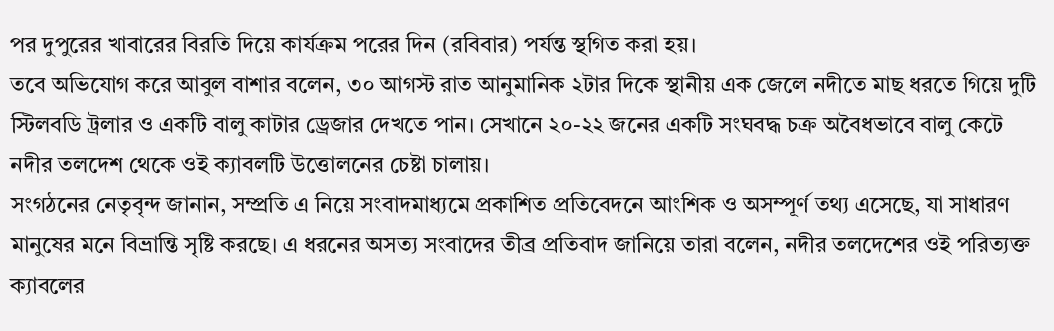পর দুপুরের খাবারের বিরতি দিয়ে কার্যক্রম পরের দিন (রবিবার) পর্যন্ত স্থগিত করা হয়।
তবে অভিযোগ করে আবুল বাশার বলেন, ৩০ আগস্ট রাত আনুমানিক ২টার দিকে স্থানীয় এক জেলে নদীতে মাছ ধরতে গিয়ে দুটি স্টিলবডি ট্রলার ও একটি বালু কাটার ড্রেজার দেখতে পান। সেখানে ২০-২২ জনের একটি সংঘবদ্ধ চক্র অবৈধভাবে বালু কেটে নদীর তলদেশ থেকে ওই ক্যাবলটি উত্তোলনের চেষ্টা চালায়।
সংগঠনের নেতৃবৃন্দ জানান, সম্প্রতি এ নিয়ে সংবাদমাধ্যমে প্রকাশিত প্রতিবেদনে আংশিক ও অসম্পূর্ণ তথ্য এসেছে, যা সাধারণ মানুষের মনে বিভ্রান্তি সৃষ্টি করছে। এ ধরনের অসত্য সংবাদের তীব্র প্রতিবাদ জানিয়ে তারা বলেন, নদীর তলদেশের ওই পরিত্যক্ত ক্যাবলের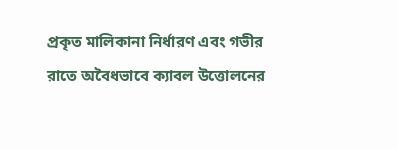প্রকৃত মালিকানা নির্ধারণ এবং গভীর রাতে অবৈধভাবে ক্যাবল উত্তোলনের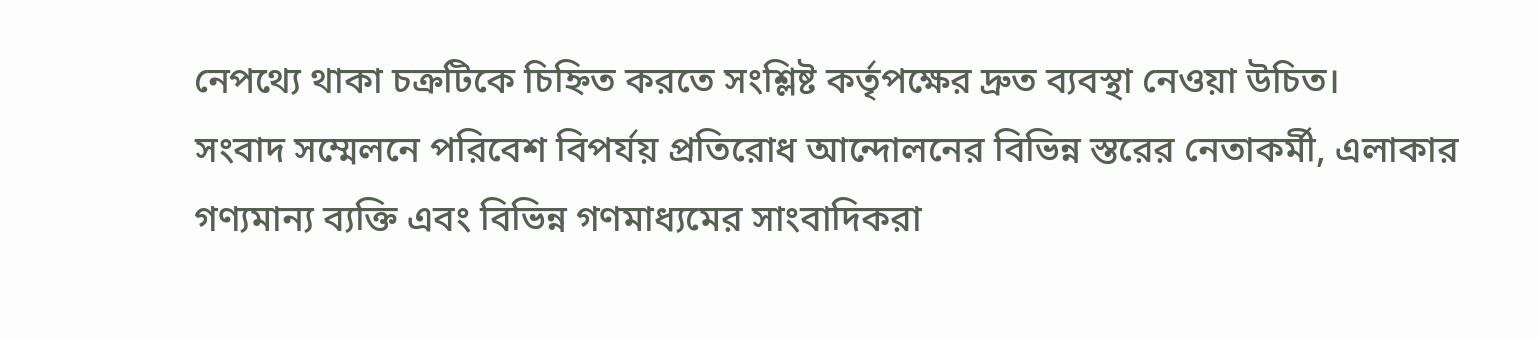নেপথ্যে থাকা চক্রটিকে চিহ্নিত করতে সংশ্লিষ্ট কর্তৃপক্ষের দ্রুত ব্যবস্থা নেওয়া উচিত।
সংবাদ সম্মেলনে পরিবেশ বিপর্যয় প্রতিরোধ আন্দোলনের বিভিন্ন স্তরের নেতাকর্মী, এলাকার গণ্যমান্য ব্যক্তি এবং বিভিন্ন গণমাধ্যমের সাংবাদিকরা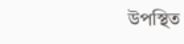উপস্থিত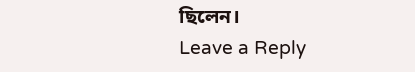ছিলেন।
Leave a Reply